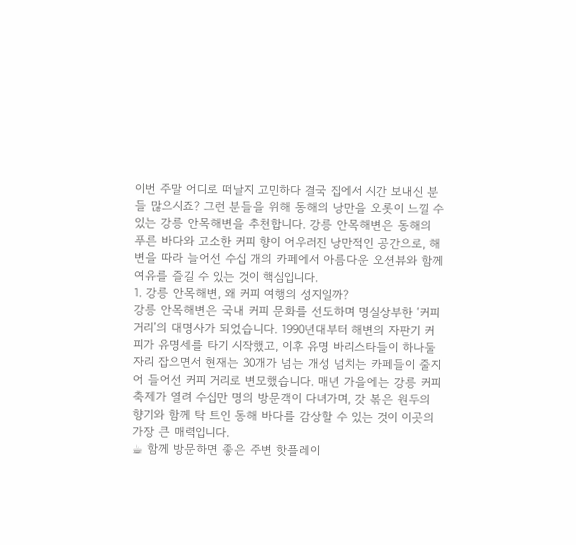이번 주말 어디로 떠날지 고민하다 결국 집에서 시간 보내신 분들 많으시죠? 그런 분들을 위해 동해의 낭만을 오롯이 느낄 수 있는 강릉 안목해변을 추천합니다. 강릉 안목해변은 동해의 푸른 바다와 고소한 커피 향이 어우러진 낭만적인 공간으로, 해변을 따라 늘어선 수십 개의 카페에서 아름다운 오션뷰와 함께 여유를 즐길 수 있는 것이 핵심입니다.
1. 강릉 안목해변, 왜 커피 여행의 성지일까?
강릉 안목해변은 국내 커피 문화를 선도하며 명실상부한 ‘커피 거리’의 대명사가 되었습니다. 1990년대부터 해변의 자판기 커피가 유명세를 타기 시작했고, 이후 유명 바리스타들이 하나둘 자리 잡으면서 현재는 30개가 넘는 개성 넘치는 카페들이 줄지어 들어선 커피 거리로 변모했습니다. 매년 가을에는 강릉 커피축제가 열려 수십만 명의 방문객이 다녀가며, 갓 볶은 원두의 향기와 함께 탁 트인 동해 바다를 감상할 수 있는 것이 이곳의 가장 큰 매력입니다.
☕ 함께 방문하면 좋은 주변 핫플레이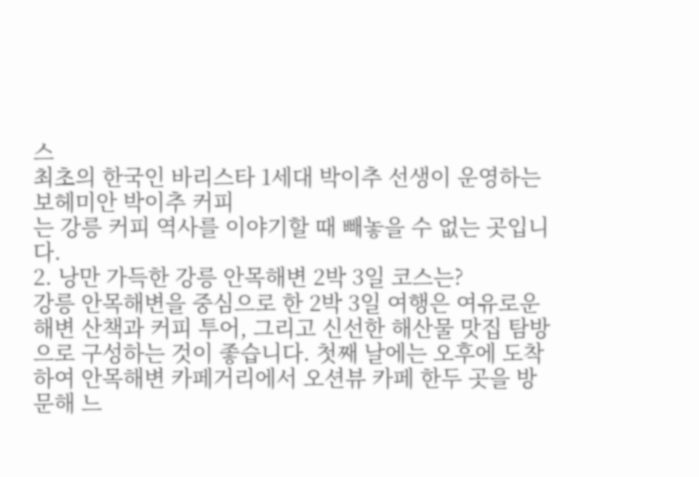스
최초의 한국인 바리스타 1세대 박이추 선생이 운영하는
보헤미안 박이추 커피
는 강릉 커피 역사를 이야기할 때 빼놓을 수 없는 곳입니다.
2. 낭만 가득한 강릉 안목해변 2박 3일 코스는?
강릉 안목해변을 중심으로 한 2박 3일 여행은 여유로운 해변 산책과 커피 투어, 그리고 신선한 해산물 맛집 탐방으로 구성하는 것이 좋습니다. 첫째 날에는 오후에 도착하여 안목해변 카페거리에서 오션뷰 카페 한두 곳을 방문해 느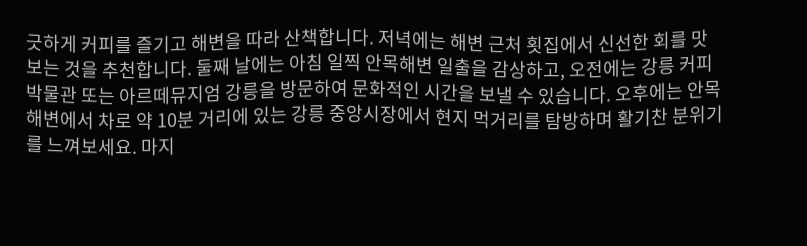긋하게 커피를 즐기고 해변을 따라 산책합니다. 저녁에는 해변 근처 횟집에서 신선한 회를 맛보는 것을 추천합니다. 둘째 날에는 아침 일찍 안목해변 일출을 감상하고, 오전에는 강릉 커피 박물관 또는 아르떼뮤지엄 강릉을 방문하여 문화적인 시간을 보낼 수 있습니다. 오후에는 안목해변에서 차로 약 10분 거리에 있는 강릉 중앙시장에서 현지 먹거리를 탐방하며 활기찬 분위기를 느껴보세요. 마지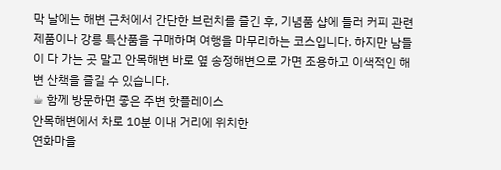막 날에는 해변 근처에서 간단한 브런치를 즐긴 후, 기념품 샵에 들러 커피 관련 제품이나 강릉 특산품을 구매하며 여행을 마무리하는 코스입니다. 하지만 남들이 다 가는 곳 말고 안목해변 바로 옆 송정해변으로 가면 조용하고 이색적인 해변 산책을 즐길 수 있습니다.
☕ 함께 방문하면 좋은 주변 핫플레이스
안목해변에서 차로 10분 이내 거리에 위치한
연화마을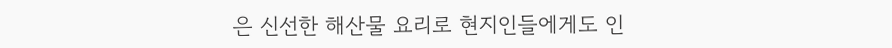은 신선한 해산물 요리로 현지인들에게도 인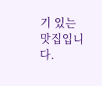기 있는 맛집입니다.